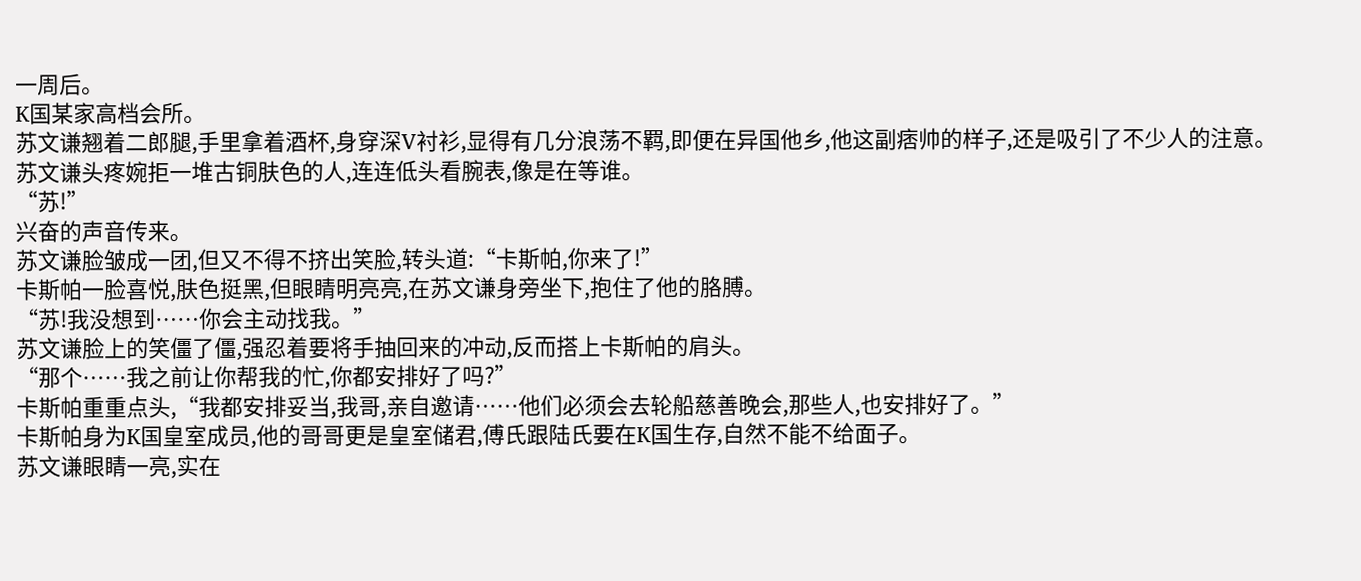一周后。
K国某家高档会所。
苏文谦翘着二郎腿,手里拿着酒杯,身穿深V衬衫,显得有几分浪荡不羁,即便在异国他乡,他这副痞帅的样子,还是吸引了不少人的注意。
苏文谦头疼婉拒一堆古铜肤色的人,连连低头看腕表,像是在等谁。
“苏!”
兴奋的声音传来。
苏文谦脸皱成一团,但又不得不挤出笑脸,转头道:“卡斯帕,你来了!”
卡斯帕一脸喜悦,肤色挺黑,但眼睛明亮亮,在苏文谦身旁坐下,抱住了他的胳膊。
“苏!我没想到……你会主动找我。”
苏文谦脸上的笑僵了僵,强忍着要将手抽回来的冲动,反而搭上卡斯帕的肩头。
“那个……我之前让你帮我的忙,你都安排好了吗?”
卡斯帕重重点头,“我都安排妥当,我哥,亲自邀请……他们必须会去轮船慈善晚会,那些人,也安排好了。”
卡斯帕身为K国皇室成员,他的哥哥更是皇室储君,傅氏跟陆氏要在K国生存,自然不能不给面子。
苏文谦眼睛一亮,实在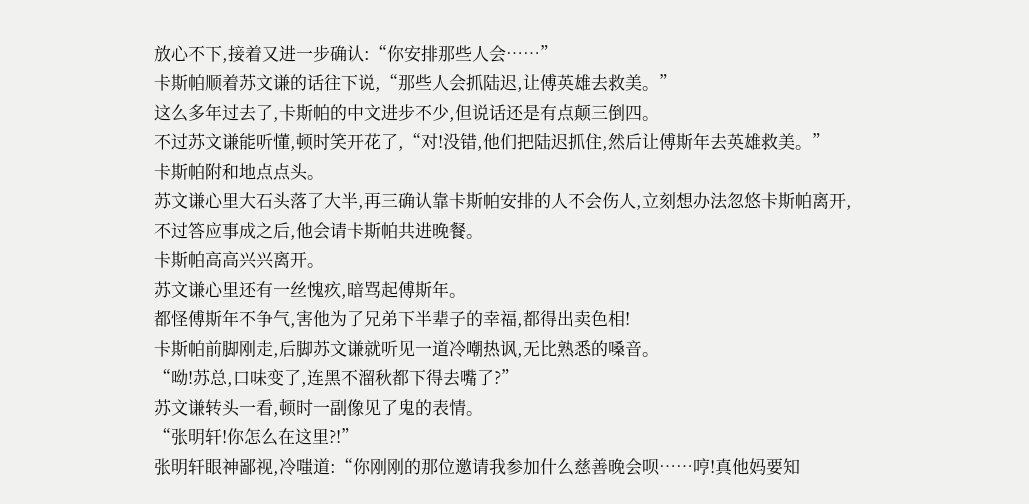放心不下,接着又进一步确认:“你安排那些人会……”
卡斯帕顺着苏文谦的话往下说,“那些人会抓陆迟,让傅英雄去救美。”
这么多年过去了,卡斯帕的中文进步不少,但说话还是有点颠三倒四。
不过苏文谦能听懂,顿时笑开花了,“对!没错,他们把陆迟抓住,然后让傅斯年去英雄救美。”
卡斯帕附和地点点头。
苏文谦心里大石头落了大半,再三确认靠卡斯帕安排的人不会伤人,立刻想办法忽悠卡斯帕离开,不过答应事成之后,他会请卡斯帕共进晚餐。
卡斯帕高高兴兴离开。
苏文谦心里还有一丝愧疚,暗骂起傅斯年。
都怪傅斯年不争气,害他为了兄弟下半辈子的幸福,都得出卖色相!
卡斯帕前脚刚走,后脚苏文谦就听见一道冷嘲热讽,无比熟悉的嗓音。
“呦!苏总,口味变了,连黑不溜秋都下得去嘴了?”
苏文谦转头一看,顿时一副像见了鬼的表情。
“张明轩!你怎么在这里?!”
张明轩眼神鄙视,冷嗤道:“你刚刚的那位邀请我参加什么慈善晚会呗……哼!真他妈要知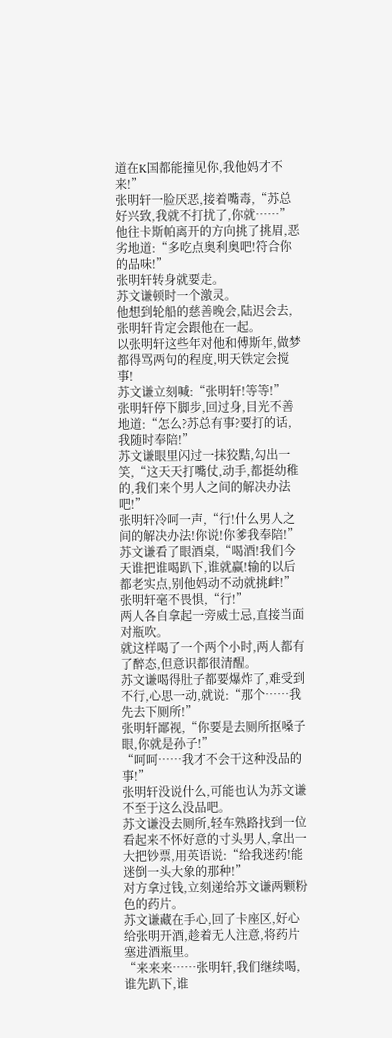道在K国都能撞见你,我他妈才不来!”
张明轩一脸厌恶,接着嘴毒,“苏总好兴致,我就不打扰了,你就……”他往卡斯帕离开的方向挑了挑眉,恶劣地道:“多吃点奥利奥吧!符合你的品味!”
张明轩转身就要走。
苏文谦顿时一个激灵。
他想到轮船的慈善晚会,陆迟会去,张明轩肯定会跟他在一起。
以张明轩这些年对他和傅斯年,做梦都得骂两句的程度,明天铁定会搅事!
苏文谦立刻喊:“张明轩!等等!”
张明轩停下脚步,回过身,目光不善地道:“怎么?苏总有事?要打的话,我随时奉陪!”
苏文谦眼里闪过一抹狡黠,勾出一笑,“这天天打嘴仗,动手,都挺幼稚的,我们来个男人之间的解决办法吧!”
张明轩冷呵一声,“行!什么男人之间的解决办法!你说!你爹我奉陪!”
苏文谦看了眼酒桌,“喝酒!我们今天谁把谁喝趴下,谁就赢!输的以后都老实点,别他妈动不动就挑衅!”
张明轩毫不畏惧,“行!”
两人各自拿起一旁威士忌,直接当面对瓶吹。
就这样喝了一个两个小时,两人都有了醉态,但意识都很清醒。
苏文谦喝得肚子都要爆炸了,难受到不行,心思一动,就说:“那个……我先去下厕所!”
张明轩鄙视,“你要是去厕所抠嗓子眼,你就是孙子!”
“呵呵……我才不会干这种没品的事!”
张明轩没说什么,可能也认为苏文谦不至于这么没品吧。
苏文谦没去厕所,轻车熟路找到一位看起来不怀好意的寸头男人,拿出一大把钞票,用英语说:“给我迷药!能迷倒一头大象的那种!”
对方拿过钱,立刻递给苏文谦两颗粉色的药片。
苏文谦藏在手心,回了卡座区,好心给张明开酒,趁着无人注意,将药片塞进酒瓶里。
“来来来……张明轩,我们继续喝,谁先趴下,谁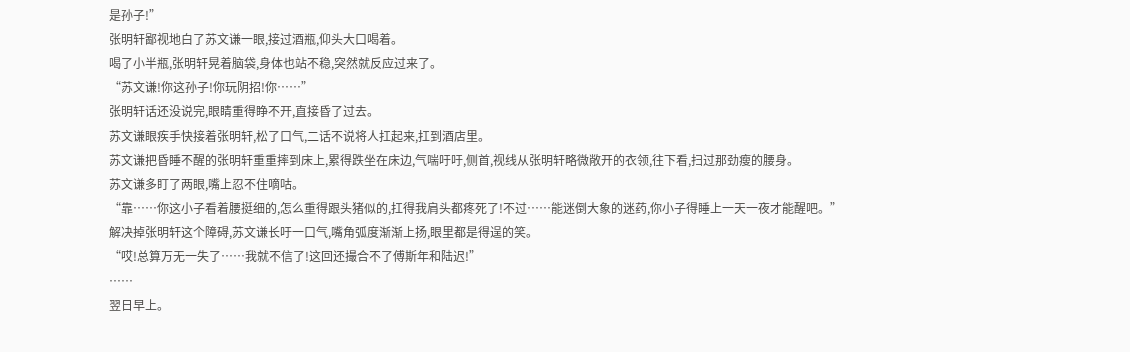是孙子!”
张明轩鄙视地白了苏文谦一眼,接过酒瓶,仰头大口喝着。
喝了小半瓶,张明轩晃着脑袋,身体也站不稳,突然就反应过来了。
“苏文谦!你这孙子!你玩阴招!你……”
张明轩话还没说完,眼睛重得睁不开,直接昏了过去。
苏文谦眼疾手快接着张明轩,松了口气,二话不说将人扛起来,扛到酒店里。
苏文谦把昏睡不醒的张明轩重重摔到床上,累得跌坐在床边,气喘吁吁,侧首,视线从张明轩略微敞开的衣领,往下看,扫过那劲瘦的腰身。
苏文谦多盯了两眼,嘴上忍不住嘀咕。
“靠……你这小子看着腰挺细的,怎么重得跟头猪似的,扛得我肩头都疼死了!不过……能迷倒大象的迷药,你小子得睡上一天一夜才能醒吧。”
解决掉张明轩这个障碍,苏文谦长吁一口气,嘴角弧度渐渐上扬,眼里都是得逞的笑。
“哎!总算万无一失了……我就不信了!这回还撮合不了傅斯年和陆迟!”
……
翌日早上。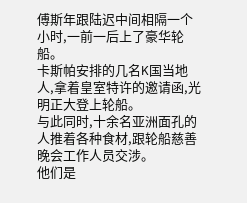傅斯年跟陆迟中间相隔一个小时,一前一后上了豪华轮船。
卡斯帕安排的几名K国当地人,拿着皇室特许的邀请函,光明正大登上轮船。
与此同时,十余名亚洲面孔的人推着各种食材,跟轮船慈善晚会工作人员交涉。
他们是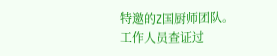特邀的Z国厨师团队。
工作人员查证过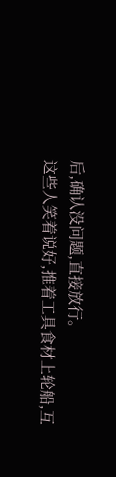后,确认没问题,直接放行。
这些人笑着说好,推着工具食材上轮船,互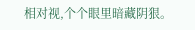相对视,个个眼里暗藏阴狠。